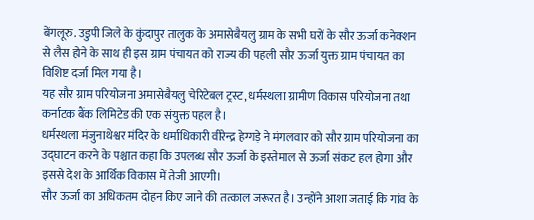बेंगलूरु. उडुपी जिले के कुंदापुर तालुक के अमासेबैयलु ग्राम के सभी घरों के सौर ऊर्जा कनेक्शन से लैस होने के साथ ही इस ग्राम पंचायत को राज्य की पहली सौर ऊर्जा युक्त ग्राम पंचायत का विशिष्ट दर्जा मिल गया है।
यह सौर ग्राम परियोजना अमासेबैयलु चेरिटेबल ट्रस्ट, धर्मस्थला ग्रामीण विकास परियोजना तथा कर्नाटक बैंक लिमिटेड की एक संयुक्त पहल है।
धर्मस्थला मंजुनाथेश्वर मंदिर के धर्माधिकारी वीरेन्द्र हेग्गड़े ने मंगलवार को सौर ग्राम परियोजना का उद्घाटन करने के पश्चात कहा कि उपलब्ध सौर ऊर्जा के इस्तेमाल से ऊर्जा संकट हल होगा और इससे देश के आर्थिक विकास में तेजी आएगी।
सौर ऊर्जा का अधिकतम दोहन किए जाने की तत्काल जरूरत है। उन्होंने आशा जताई कि गांव के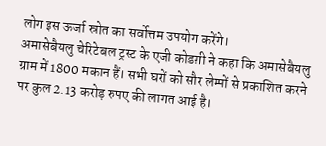लोग इस ऊर्जा स्रोत का सर्वोत्तम उपयोग करेंगे।
अमासेबैयलु चेरिटेबल ट्रस्ट के एजी कोडग़ी ने कहा कि अमासेबैयलु ग्राम में 1800 मकान हैं। सभी घरों को सौर लेम्पों से प्रकाशित करने पर कुल 2.13 करोड़ रुपए की लागत आई है।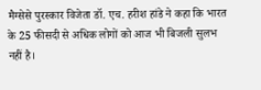मैग्सेसे पुरस्कार विजेता डॉ. एच. हरीश हांडे ने कहा कि भारत के 25 फीसदी से अधिक लोगों को आज भी बिजली सुलभ नहीं है।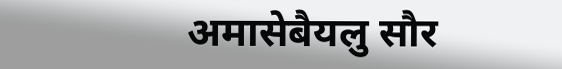अमासेबैयलु सौर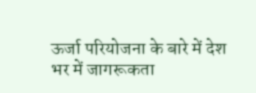ऊर्जा परियोजना के बारे में देश भर में जागरूकता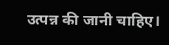उत्पन्न की जानी चाहिए।